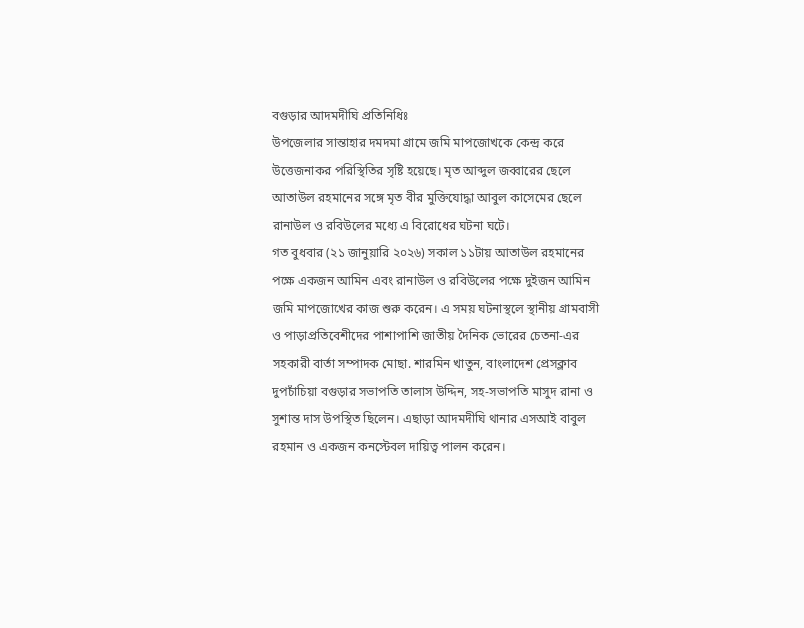বগুড়ার আদমদীঘি প্রতিনিধিঃ
উপজেলার সান্তাহার দমদমা গ্রামে জমি মাপজোখকে কেন্দ্র করে উত্তেজনাকর পরিস্থিতির সৃষ্টি হয়েছে। মৃত আব্দুল জব্বারের ছেলে আতাউল রহমানের সঙ্গে মৃত বীর মুক্তিযোদ্ধা আবুল কাসেমের ছেলে রানাউল ও রবিউলের মধ্যে এ বিরোধের ঘটনা ঘটে।
গত বুধবার (২১ জানুয়ারি ২০২৬) সকাল ১১টায় আতাউল রহমানের পক্ষে একজন আমিন এবং রানাউল ও রবিউলের পক্ষে দুইজন আমিন জমি মাপজোখের কাজ শুরু করেন। এ সময় ঘটনাস্থলে স্থানীয় গ্রামবাসী ও পাড়াপ্রতিবেশীদের পাশাপাশি জাতীয় দৈনিক ভোরের চেতনা-এর সহকারী বার্তা সম্পাদক মোছা. শারমিন খাতুন, বাংলাদেশ প্রেসক্লাব দুপচাঁচিয়া বগুড়ার সভাপতি তালাস উদ্দিন, সহ-সভাপতি মাসুদ রানা ও সুশান্ত দাস উপস্থিত ছিলেন। এছাড়া আদমদীঘি থানার এসআই বাবুল রহমান ও একজন কনস্টেবল দায়িত্ব পালন করেন।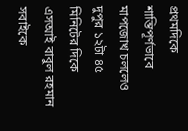প্রথমদিকে শান্তিপূর্ণভাবে মাপজোখ চললেও দুপুর ১২টা ৪৫ মিনিটের দিকে এসআই বাবুল রহমান সবাইকে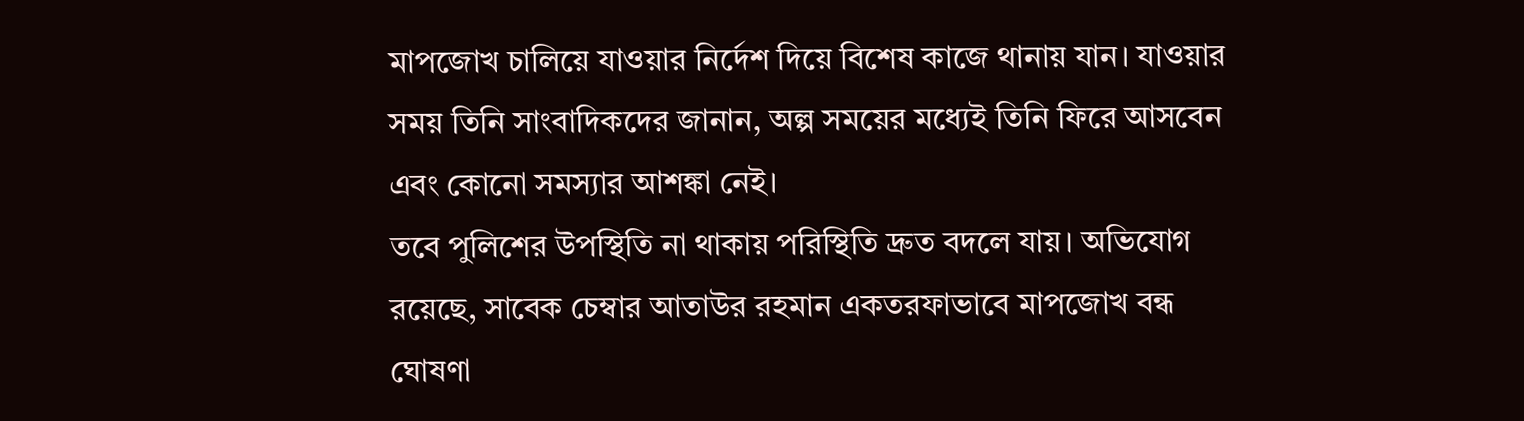মাপজোখ চালিয়ে যাওয়ার নির্দেশ দিয়ে বিশেষ কাজে থানায় যান। যাওয়ার সময় তিনি সাংবাদিকদের জানান, অল্প সময়ের মধ্যেই তিনি ফিরে আসবেন এবং কোনো সমস্যার আশঙ্কা নেই।
তবে পুলিশের উপস্থিতি না থাকায় পরিস্থিতি দ্রুত বদলে যায়। অভিযোগ রয়েছে, সাবেক চেম্বার আতাউর রহমান একতরফাভাবে মাপজোখ বন্ধ ঘোষণা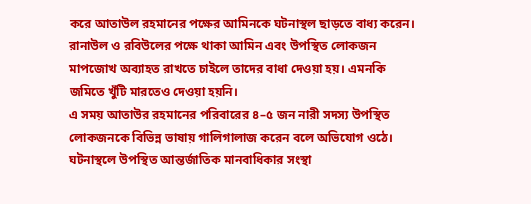করে আতাউল রহমানের পক্ষের আমিনকে ঘটনাস্থল ছাড়তে বাধ্য করেন। রানাউল ও রবিউলের পক্ষে থাকা আমিন এবং উপস্থিত লোকজন মাপজোখ অব্যাহত রাখতে চাইলে তাদের বাধা দেওয়া হয়। এমনকি জমিতে খুঁটি মারতেও দেওয়া হয়নি।
এ সময় আতাউর রহমানের পরিবারের ৪–৫ জন নারী সদস্য উপস্থিত লোকজনকে বিভিন্ন ভাষায় গালিগালাজ করেন বলে অভিযোগ ওঠে। ঘটনাস্থলে উপস্থিত আন্তর্জাতিক মানবাধিকার সংস্থা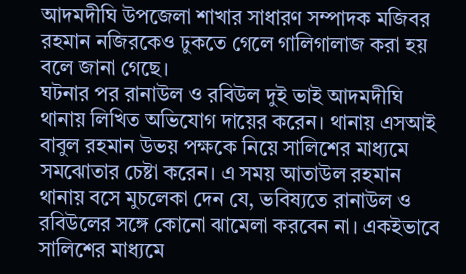আদমদীঘি উপজেলা শাখার সাধারণ সম্পাদক মজিবর রহমান নজিরকেও ঢুকতে গেলে গালিগালাজ করা হয় বলে জানা গেছে।
ঘটনার পর রানাউল ও রবিউল দুই ভাই আদমদীঘি থানায় লিখিত অভিযোগ দায়ের করেন। থানায় এসআই বাবুল রহমান উভয় পক্ষকে নিয়ে সালিশের মাধ্যমে সমঝোতার চেষ্টা করেন। এ সময় আতাউল রহমান থানায় বসে মুচলেকা দেন যে, ভবিষ্যতে রানাউল ও রবিউলের সঙ্গে কোনো ঝামেলা করবেন না। একইভাবে সালিশের মাধ্যমে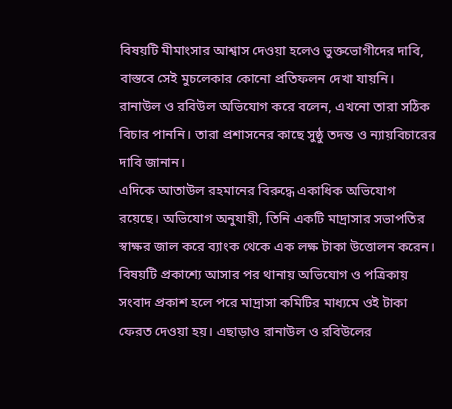বিষয়টি মীমাংসার আশ্বাস দেওয়া হলেও ভুক্তভোগীদের দাবি, বাস্তবে সেই মুচলেকার কোনো প্রতিফলন দেখা যায়নি।
রানাউল ও রবিউল অভিযোগ করে বলেন, এখনো তারা সঠিক বিচার পাননি। তারা প্রশাসনের কাছে সুষ্ঠু তদন্ত ও ন্যায়বিচারের দাবি জানান।
এদিকে আতাউল রহমানের বিরুদ্ধে একাধিক অভিযোগ রয়েছে। অভিযোগ অনুযায়ী, তিনি একটি মাদ্রাসার সভাপতির স্বাক্ষর জাল করে ব্যাংক থেকে এক লক্ষ টাকা উত্তোলন করেন। বিষয়টি প্রকাশ্যে আসার পর থানায় অভিযোগ ও পত্রিকায় সংবাদ প্রকাশ হলে পরে মাদ্রাসা কমিটির মাধ্যমে ওই টাকা ফেরত দেওয়া হয়। এছাড়াও রানাউল ও রবিউলের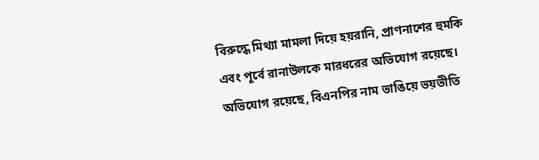বিরুদ্ধে মিথ্যা মামলা দিয়ে হয়রানি, প্রাণনাশের হুমকি এবং পূর্বে রানাউলকে মারধরের অভিযোগ রয়েছে। অভিযোগ রয়েছে, বিএনপির নাম ভাঙিয়ে ভয়ভীতি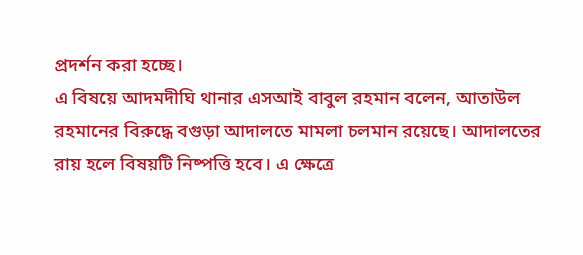প্রদর্শন করা হচ্ছে।
এ বিষয়ে আদমদীঘি থানার এসআই বাবুল রহমান বলেন, আতাউল রহমানের বিরুদ্ধে বগুড়া আদালতে মামলা চলমান রয়েছে। আদালতের রায় হলে বিষয়টি নিষ্পত্তি হবে। এ ক্ষেত্রে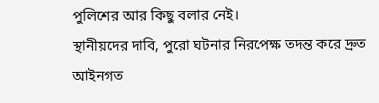পুলিশের আর কিছু বলার নেই।
স্থানীয়দের দাবি, পুরো ঘটনার নিরপেক্ষ তদন্ত করে দ্রুত আইনগত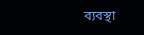ব্যবস্থা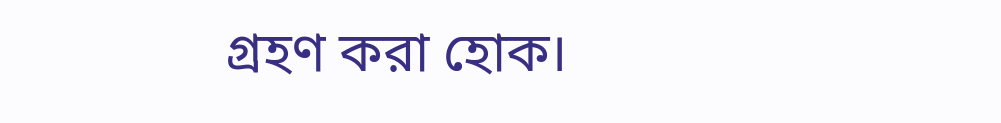গ্রহণ করা হোক।